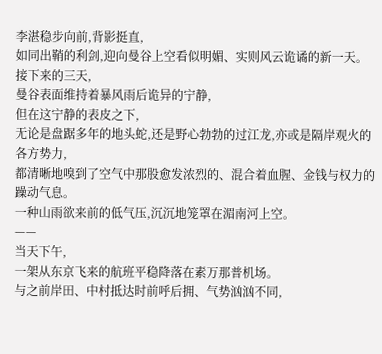李湛稳步向前,背影挺直,
如同出鞘的利剑,迎向曼谷上空看似明媚、实则风云诡谲的新一天。
接下来的三天,
曼谷表面维持着暴风雨后诡异的宁静,
但在这宁静的表皮之下,
无论是盘踞多年的地头蛇,还是野心勃勃的过江龙,亦或是隔岸观火的各方势力,
都清晰地嗅到了空气中那股愈发浓烈的、混合着血腥、金钱与权力的躁动气息。
一种山雨欲来前的低气压,沉沉地笼罩在湄南河上空。
——
当天下午,
一架从东京飞来的航班平稳降落在素万那普机场。
与之前岸田、中村抵达时前呼后拥、气势汹汹不同,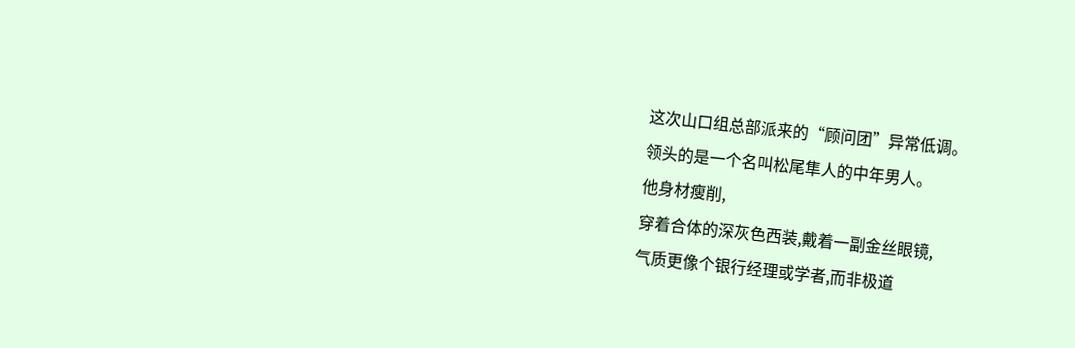这次山口组总部派来的“顾问团”异常低调。
领头的是一个名叫松尾隼人的中年男人。
他身材瘦削,
穿着合体的深灰色西装,戴着一副金丝眼镜,
气质更像个银行经理或学者,而非极道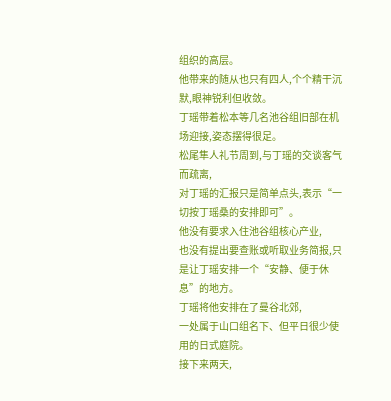组织的高层。
他带来的随从也只有四人,个个精干沉默,眼神锐利但收敛。
丁瑶带着松本等几名池谷组旧部在机场迎接,姿态摆得很足。
松尾隼人礼节周到,与丁瑶的交谈客气而疏离,
对丁瑶的汇报只是简单点头,表示“一切按丁瑶桑的安排即可”。
他没有要求入住池谷组核心产业,
也没有提出要查账或听取业务简报,只是让丁瑶安排一个“安静、便于休息”的地方。
丁瑶将他安排在了曼谷北郊,
一处属于山口组名下、但平日很少使用的日式庭院。
接下来两天,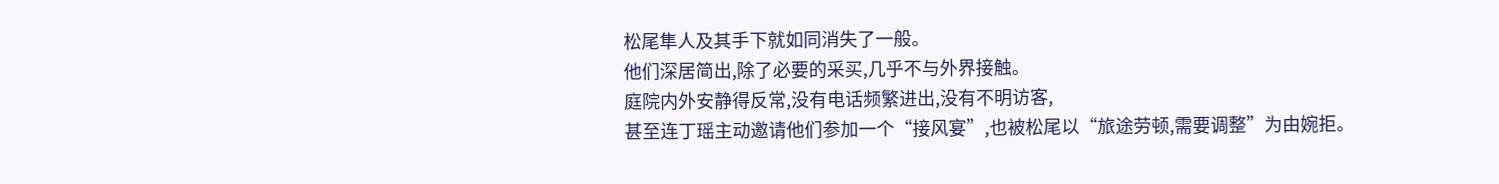松尾隼人及其手下就如同消失了一般。
他们深居简出,除了必要的采买,几乎不与外界接触。
庭院内外安静得反常,没有电话频繁进出,没有不明访客,
甚至连丁瑶主动邀请他们参加一个“接风宴”,也被松尾以“旅途劳顿,需要调整”为由婉拒。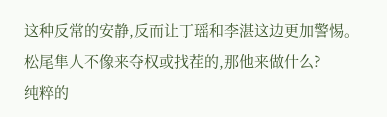这种反常的安静,反而让丁瑶和李湛这边更加警惕。
松尾隼人不像来夺权或找茬的,那他来做什么?
纯粹的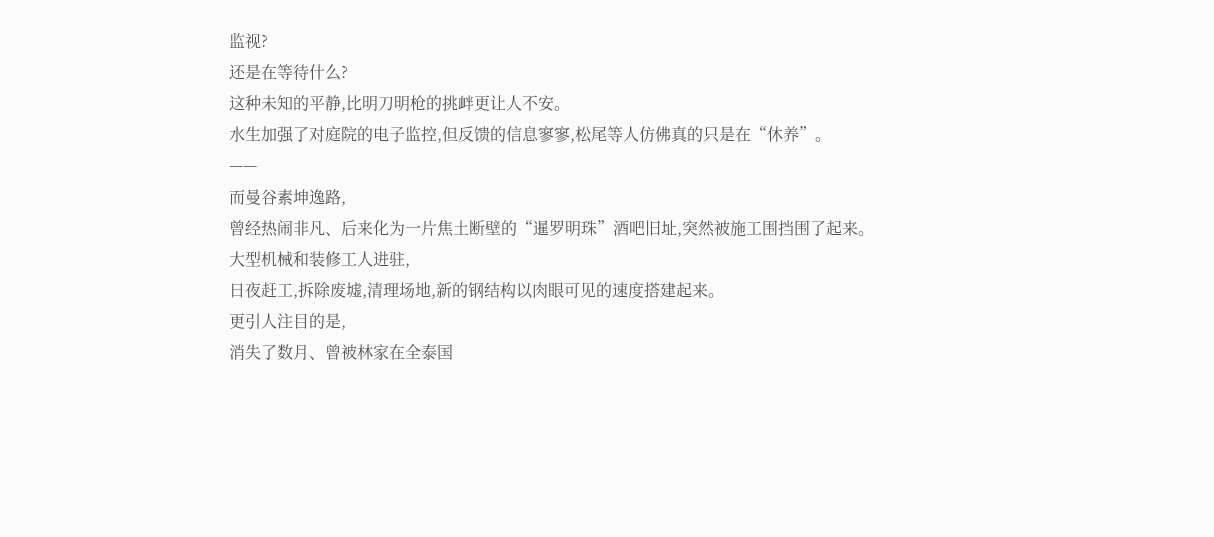监视?
还是在等待什么?
这种未知的平静,比明刀明枪的挑衅更让人不安。
水生加强了对庭院的电子监控,但反馈的信息寥寥,松尾等人仿佛真的只是在“休养”。
——
而曼谷素坤逸路,
曾经热闹非凡、后来化为一片焦土断壁的“暹罗明珠”酒吧旧址,突然被施工围挡围了起来。
大型机械和装修工人进驻,
日夜赶工,拆除废墟,清理场地,新的钢结构以肉眼可见的速度搭建起来。
更引人注目的是,
消失了数月、曾被林家在全泰国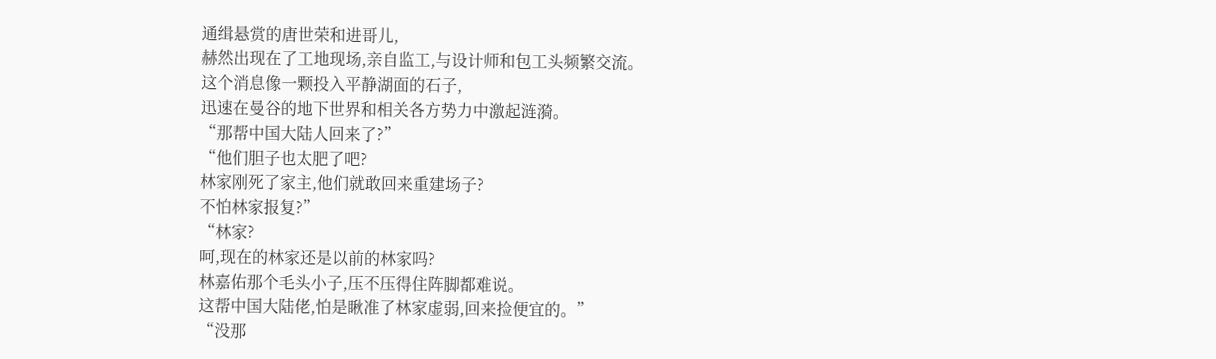通缉悬赏的唐世荣和进哥儿,
赫然出现在了工地现场,亲自监工,与设计师和包工头频繁交流。
这个消息像一颗投入平静湖面的石子,
迅速在曼谷的地下世界和相关各方势力中激起涟漪。
“那帮中国大陆人回来了?”
“他们胆子也太肥了吧?
林家刚死了家主,他们就敢回来重建场子?
不怕林家报复?”
“林家?
呵,现在的林家还是以前的林家吗?
林嘉佑那个毛头小子,压不压得住阵脚都难说。
这帮中国大陆佬,怕是瞅准了林家虚弱,回来捡便宜的。”
“没那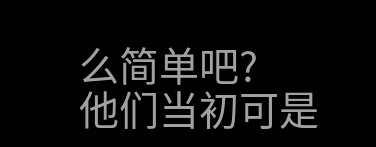么简单吧?
他们当初可是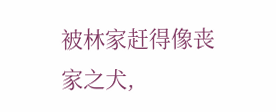被林家赶得像丧家之犬,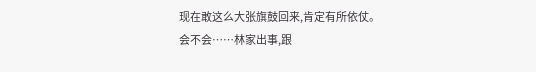现在敢这么大张旗鼓回来,肯定有所依仗。
会不会……林家出事,跟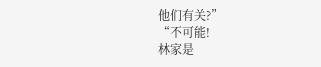他们有关?”
“不可能!
林家是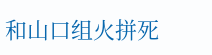和山口组火拼死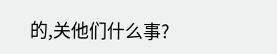的,关他们什么事?